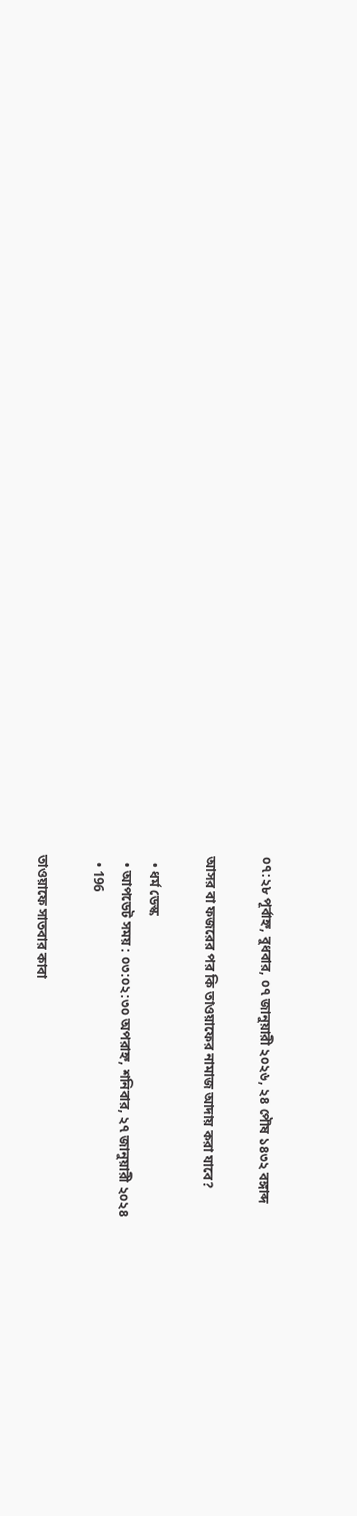০৭:২৮ পূর্বাহ্ন, বুধবার, ০৭ জানুয়ারী ২০২৬, ২৪ পৌষ ১৪৩২ বঙ্গাব্দ

আসর বা ফজরের পর কি তাওয়াফের নামাজ আদায় করা যাবে?

  • ধর্ম ডেস্ক
  • আপডেট সময় : ০৩:০২:৩০ অপরাহ্ন, শনিবার, ২৭ জানুয়ারী ২০২৪
  • 196

তাওয়াফে সাতবার কাবা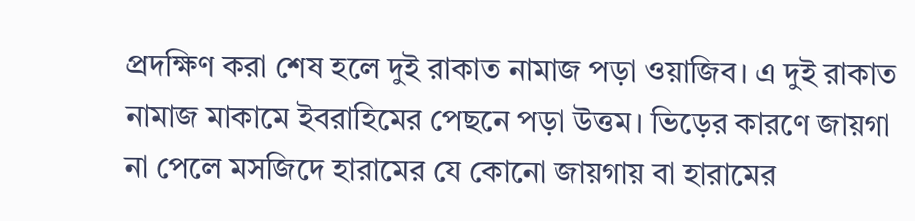প্রদক্ষিণ করা শেষ হলে দুই রাকাত নামাজ পড়া ওয়াজিব। এ দুই রাকাত নামাজ মাকামে ইবরাহিমের পেছনে পড়া উত্তম। ভিড়ের কারণে জায়গা না পেলে মসজিদে হারামের যে কোনো জায়গায় বা হারামের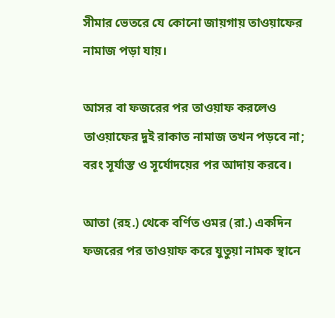সীমার ভেতরে যে কোনো জায়গায় তাওয়াফের নামাজ পড়া যায়।

আসর বা ফজরের পর তাওয়াফ করলেও তাওয়াফের দুই রাকাত নামাজ তখন পড়বে না; বরং সূর্যাস্ত ও সূর্যোদয়ের পর আদায় করবে।

আতা (রহ.) থেকে বর্ণিত ওমর (রা.) একদিন ফজরের পর তাওয়াফ করে যুতুয়া নামক স্থানে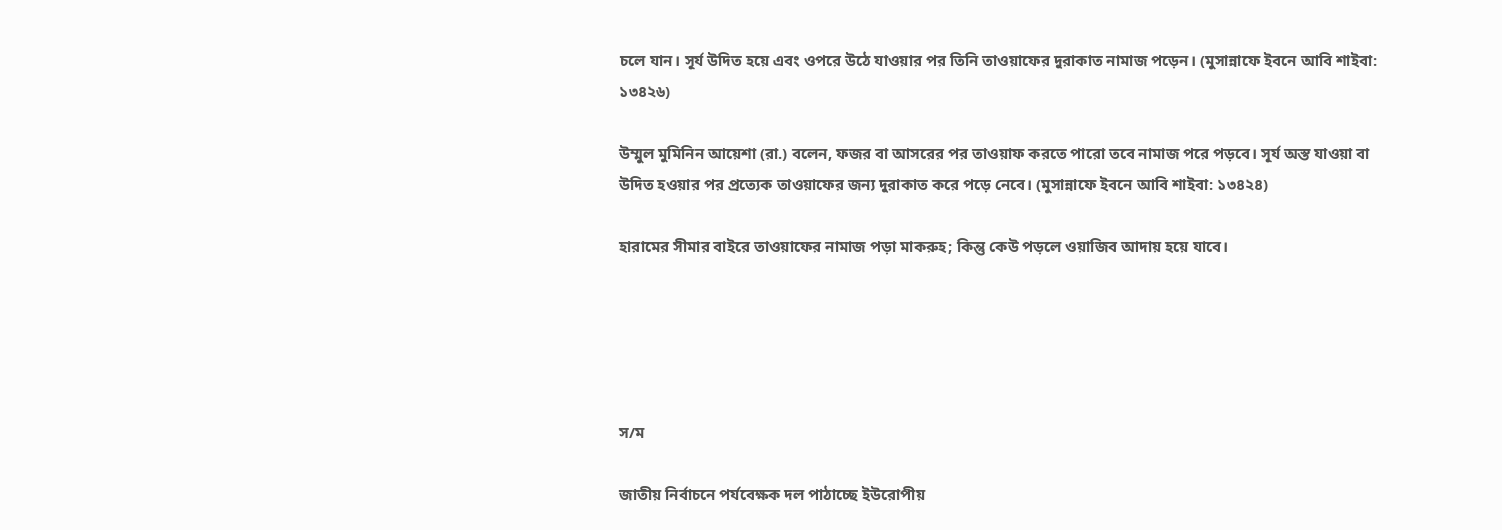চলে যান। সূর্য উদিত হয়ে এবং ওপরে উঠে যাওয়ার পর তিনি তাওয়াফের দুরাকাত নামাজ পড়েন। (মুসান্নাফে ইবনে আবি শাইবা: ১৩৪২৬)

উম্মুল মুমিনিন আয়েশা (রা.) বলেন, ফজর বা আসরের পর তাওয়াফ করতে পারো তবে নামাজ পরে পড়বে। সূর্য অস্ত যাওয়া বা উদিত হওয়ার পর প্রত্যেক তাওয়াফের জন্য দুরাকাত করে পড়ে নেবে। (মুসান্নাফে ইবনে আবি শাইবা: ১৩৪২৪)

হারামের সীমার বাইরে তাওয়াফের নামাজ পড়া মাকরুহ; কিন্তু কেউ পড়লে ওয়াজিব আদায় হয়ে যাবে।





স/ম

জাতীয় নির্বাচনে পর্যবেক্ষক দল পাঠাচ্ছে ইউরোপীয়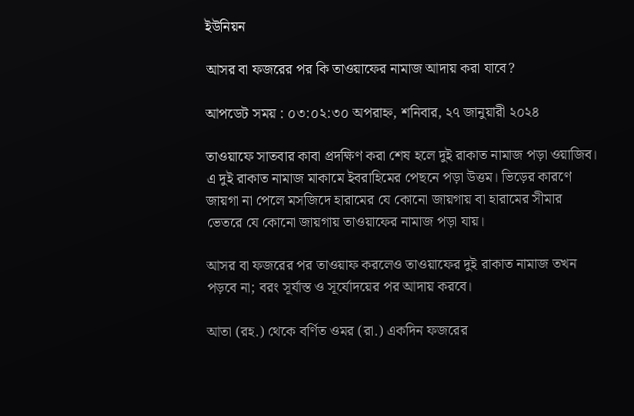ইউনিয়ন

আসর বা ফজরের পর কি তাওয়াফের নামাজ আদায় করা যাবে?

আপডেট সময় : ০৩:০২:৩০ অপরাহ্ন, শনিবার, ২৭ জানুয়ারী ২০২৪

তাওয়াফে সাতবার কাবা প্রদক্ষিণ করা শেষ হলে দুই রাকাত নামাজ পড়া ওয়াজিব। এ দুই রাকাত নামাজ মাকামে ইবরাহিমের পেছনে পড়া উত্তম। ভিড়ের কারণে জায়গা না পেলে মসজিদে হারামের যে কোনো জায়গায় বা হারামের সীমার ভেতরে যে কোনো জায়গায় তাওয়াফের নামাজ পড়া যায়।

আসর বা ফজরের পর তাওয়াফ করলেও তাওয়াফের দুই রাকাত নামাজ তখন পড়বে না; বরং সূর্যাস্ত ও সূর্যোদয়ের পর আদায় করবে।

আতা (রহ.) থেকে বর্ণিত ওমর (রা.) একদিন ফজরের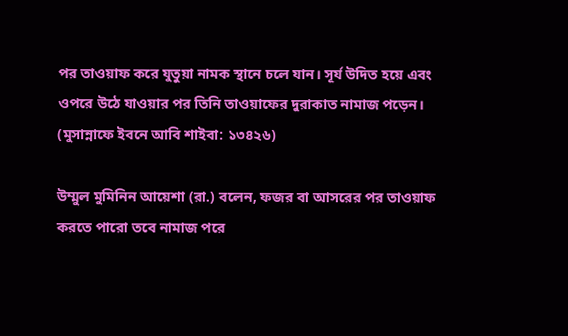পর তাওয়াফ করে যুতুয়া নামক স্থানে চলে যান। সূর্য উদিত হয়ে এবং ওপরে উঠে যাওয়ার পর তিনি তাওয়াফের দুরাকাত নামাজ পড়েন। (মুসান্নাফে ইবনে আবি শাইবা: ১৩৪২৬)

উম্মুল মুমিনিন আয়েশা (রা.) বলেন, ফজর বা আসরের পর তাওয়াফ করতে পারো তবে নামাজ পরে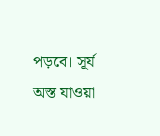পড়বে। সূর্য অস্ত যাওয়া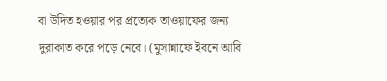বা উদিত হওয়ার পর প্রত্যেক তাওয়াফের জন্য দুরাকাত করে পড়ে নেবে। (মুসান্নাফে ইবনে আবি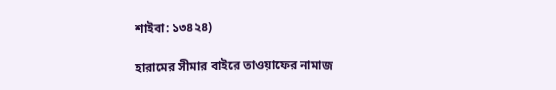শাইবা: ১৩৪২৪)

হারামের সীমার বাইরে তাওয়াফের নামাজ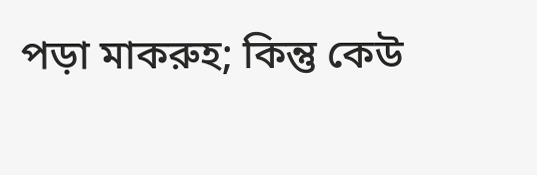পড়া মাকরুহ; কিন্তু কেউ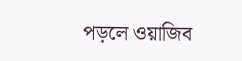পড়লে ওয়াজিব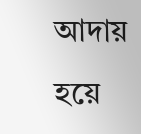আদায় হয়ে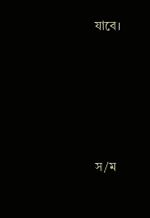যাবে।





স/ম